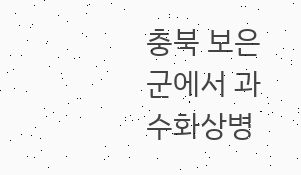충북 보은군에서 과수화상병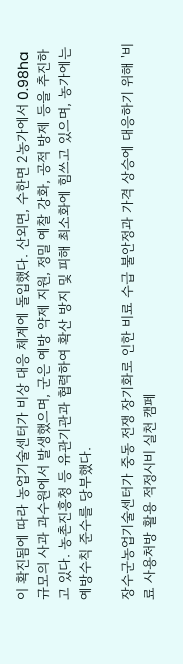이 확진됨에 따라 농업기술센터가 비상 대응 체계에 돌입했다. 산외면, 수한면 2농가에서 0.98ha 규모의 사과 과수원에서 발생했으며, 군은 예방 약제 지원, 정밀 예찰 강화, 공적 방제 등을 추진하고 있다. 농촌진흥청 등 유관기관과 협력하여 확산 방지 및 피해 최소화에 힘쓰고 있으며, 농가에는 예방수칙 준수를 당부했다.

장수군농업기술센터가 중동 전쟁 장기화로 인한 비료 수급 불안정과 가격 상승에 대응하기 위해 '비료 사용처방 활용 적정시비 실천 캠페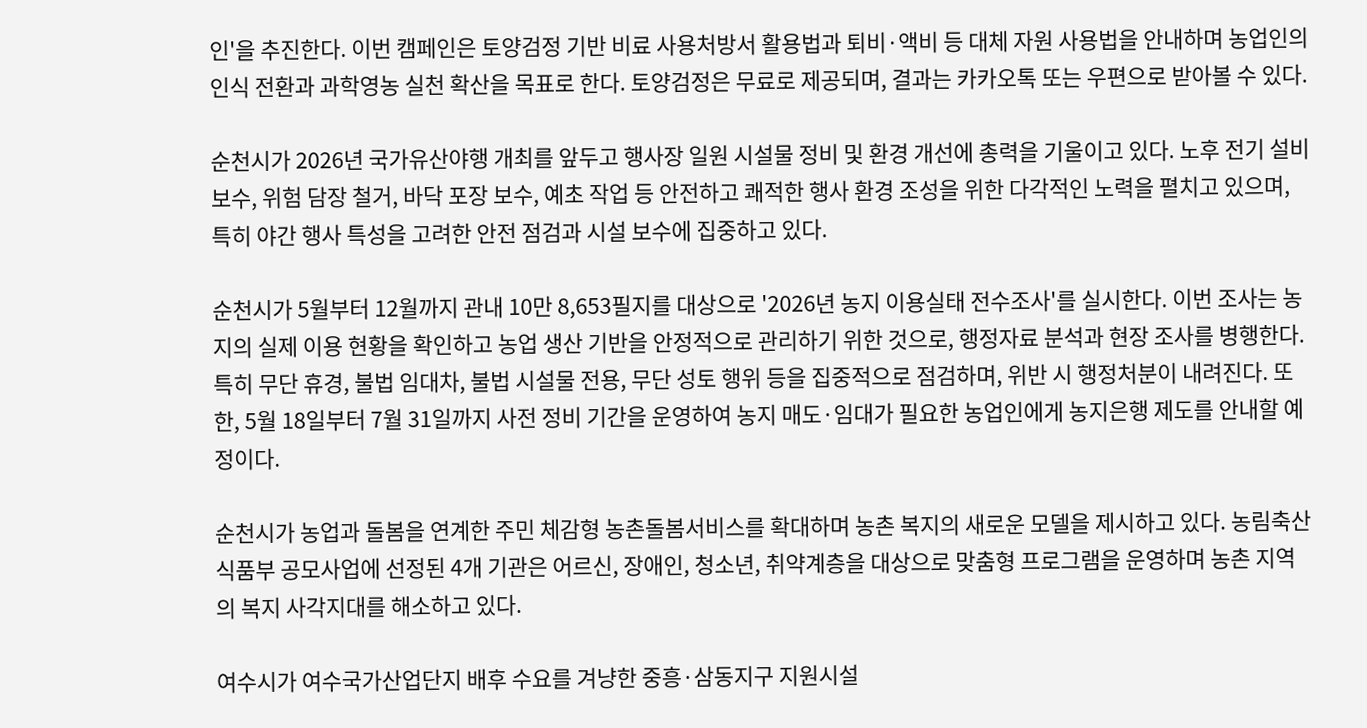인'을 추진한다. 이번 캠페인은 토양검정 기반 비료 사용처방서 활용법과 퇴비·액비 등 대체 자원 사용법을 안내하며 농업인의 인식 전환과 과학영농 실천 확산을 목표로 한다. 토양검정은 무료로 제공되며, 결과는 카카오톡 또는 우편으로 받아볼 수 있다.

순천시가 2026년 국가유산야행 개최를 앞두고 행사장 일원 시설물 정비 및 환경 개선에 총력을 기울이고 있다. 노후 전기 설비 보수, 위험 담장 철거, 바닥 포장 보수, 예초 작업 등 안전하고 쾌적한 행사 환경 조성을 위한 다각적인 노력을 펼치고 있으며, 특히 야간 행사 특성을 고려한 안전 점검과 시설 보수에 집중하고 있다.

순천시가 5월부터 12월까지 관내 10만 8,653필지를 대상으로 '2026년 농지 이용실태 전수조사'를 실시한다. 이번 조사는 농지의 실제 이용 현황을 확인하고 농업 생산 기반을 안정적으로 관리하기 위한 것으로, 행정자료 분석과 현장 조사를 병행한다. 특히 무단 휴경, 불법 임대차, 불법 시설물 전용, 무단 성토 행위 등을 집중적으로 점검하며, 위반 시 행정처분이 내려진다. 또한, 5월 18일부터 7월 31일까지 사전 정비 기간을 운영하여 농지 매도·임대가 필요한 농업인에게 농지은행 제도를 안내할 예정이다.

순천시가 농업과 돌봄을 연계한 주민 체감형 농촌돌봄서비스를 확대하며 농촌 복지의 새로운 모델을 제시하고 있다. 농림축산식품부 공모사업에 선정된 4개 기관은 어르신, 장애인, 청소년, 취약계층을 대상으로 맞춤형 프로그램을 운영하며 농촌 지역의 복지 사각지대를 해소하고 있다.

여수시가 여수국가산업단지 배후 수요를 겨냥한 중흥·삼동지구 지원시설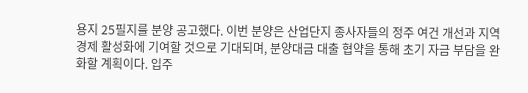용지 25필지를 분양 공고했다. 이번 분양은 산업단지 종사자들의 정주 여건 개선과 지역 경제 활성화에 기여할 것으로 기대되며, 분양대금 대출 협약을 통해 초기 자금 부담을 완화할 계획이다. 입주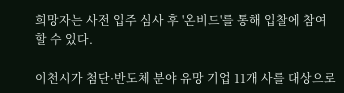희망자는 사전 입주 심사 후 '온비드'를 통해 입찰에 참여할 수 있다.

이천시가 첨단·반도체 분야 유망 기업 11개 사를 대상으로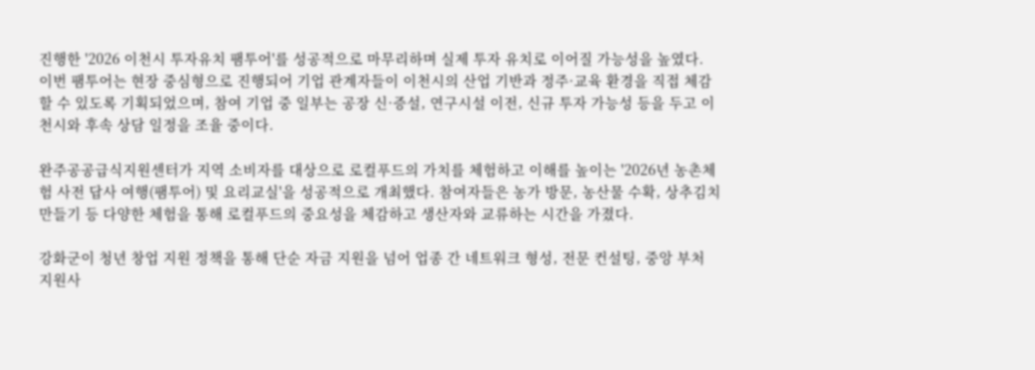진행한 '2026 이천시 투자유치 팸투어'를 성공적으로 마무리하며 실제 투자 유치로 이어질 가능성을 높였다. 이번 팸투어는 현장 중심형으로 진행되어 기업 관계자들이 이천시의 산업 기반과 정주·교육 환경을 직접 체감할 수 있도록 기획되었으며, 참여 기업 중 일부는 공장 신·증설, 연구시설 이전, 신규 투자 가능성 등을 두고 이천시와 후속 상담 일정을 조율 중이다.

완주공공급식지원센터가 지역 소비자를 대상으로 로컬푸드의 가치를 체험하고 이해를 높이는 '2026년 농촌체험 사전 답사 여행(팸투어) 및 요리교실'을 성공적으로 개최했다. 참여자들은 농가 방문, 농산물 수확, 상추김치 만들기 등 다양한 체험을 통해 로컬푸드의 중요성을 체감하고 생산자와 교류하는 시간을 가졌다.

강화군이 청년 창업 지원 정책을 통해 단순 자금 지원을 넘어 업종 간 네트워크 형성, 전문 컨설팅, 중앙 부처 지원사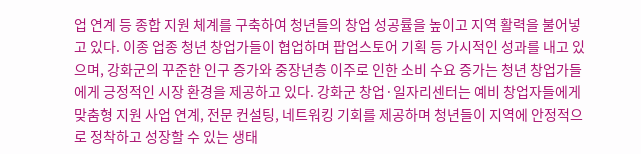업 연계 등 종합 지원 체계를 구축하여 청년들의 창업 성공률을 높이고 지역 활력을 불어넣고 있다. 이종 업종 청년 창업가들이 협업하며 팝업스토어 기획 등 가시적인 성과를 내고 있으며, 강화군의 꾸준한 인구 증가와 중장년층 이주로 인한 소비 수요 증가는 청년 창업가들에게 긍정적인 시장 환경을 제공하고 있다. 강화군 창업·일자리센터는 예비 창업자들에게 맞춤형 지원 사업 연계, 전문 컨설팅, 네트워킹 기회를 제공하며 청년들이 지역에 안정적으로 정착하고 성장할 수 있는 생태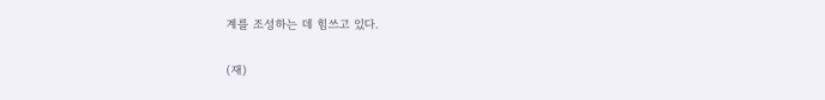계를 조성하는 데 힘쓰고 있다.

(재)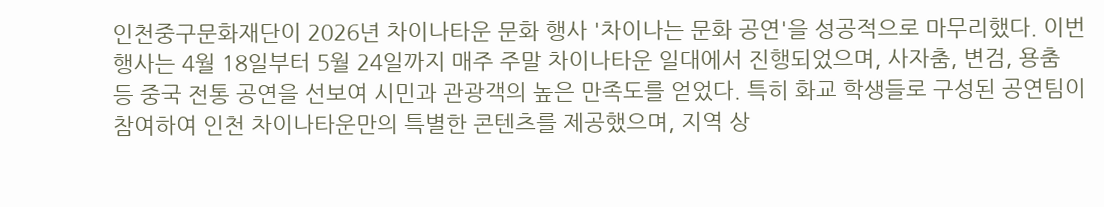인천중구문화재단이 2026년 차이나타운 문화 행사 '차이나는 문화 공연'을 성공적으로 마무리했다. 이번 행사는 4월 18일부터 5월 24일까지 매주 주말 차이나타운 일대에서 진행되었으며, 사자춤, 변검, 용춤 등 중국 전통 공연을 선보여 시민과 관광객의 높은 만족도를 얻었다. 특히 화교 학생들로 구성된 공연팀이 참여하여 인천 차이나타운만의 특별한 콘텐츠를 제공했으며, 지역 상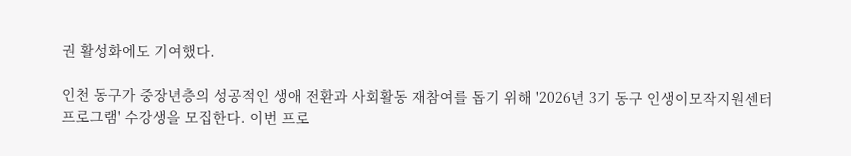권 활성화에도 기여했다.

인천 동구가 중장년층의 성공적인 생애 전환과 사회활동 재참여를 돕기 위해 '2026년 3기 동구 인생이모작지원센터 프로그램' 수강생을 모집한다. 이번 프로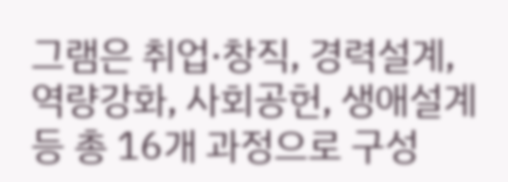그램은 취업·창직, 경력설계, 역량강화, 사회공헌, 생애설계 등 총 16개 과정으로 구성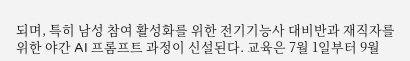되며, 특히 남성 참여 활성화를 위한 전기기능사 대비반과 재직자를 위한 야간 AI 프롬프트 과정이 신설된다. 교육은 7월 1일부터 9월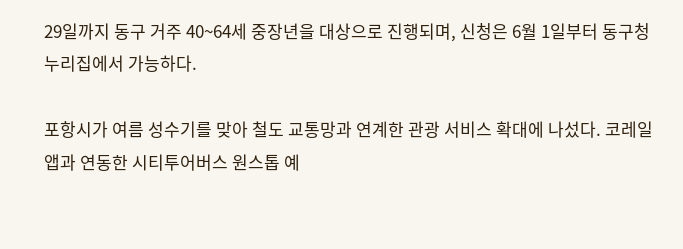29일까지 동구 거주 40~64세 중장년을 대상으로 진행되며, 신청은 6월 1일부터 동구청 누리집에서 가능하다.

포항시가 여름 성수기를 맞아 철도 교통망과 연계한 관광 서비스 확대에 나섰다. 코레일 앱과 연동한 시티투어버스 원스톱 예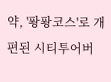약, '퐝퐝코스'로 개편된 시티투어버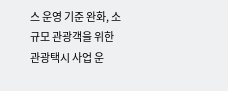스 운영 기준 완화, 소규모 관광객을 위한 관광택시 사업 운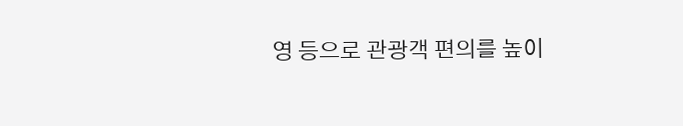영 등으로 관광객 편의를 높이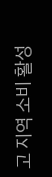고 지역 소비 활성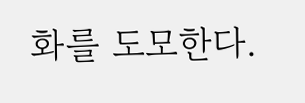화를 도모한다.